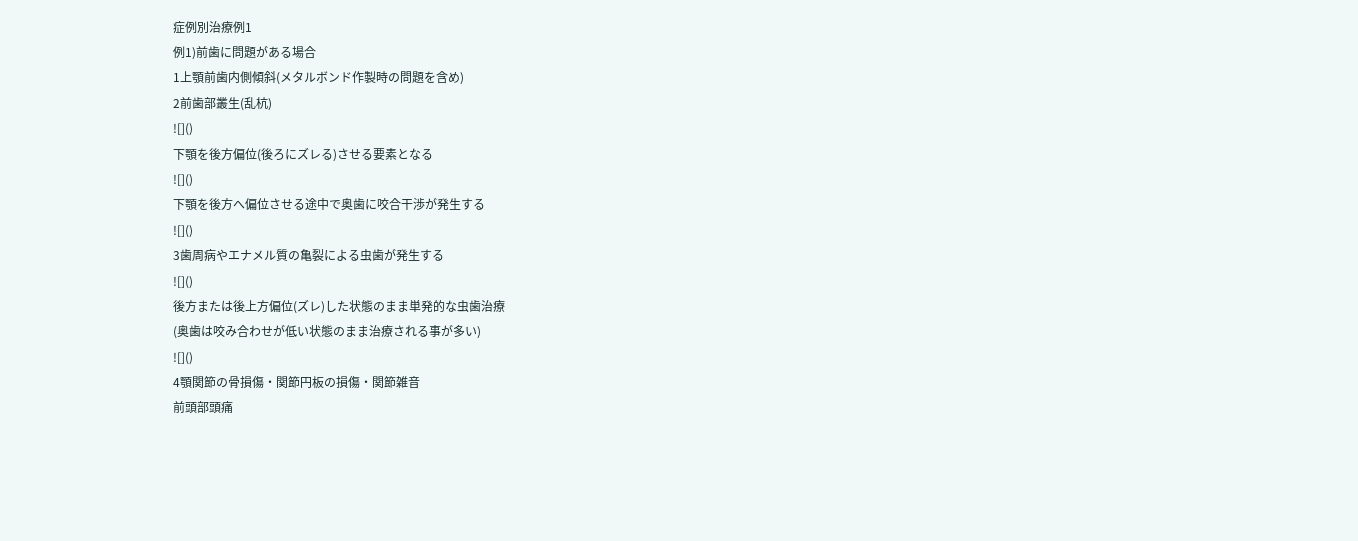症例別治療例1
例1)前歯に問題がある場合
1上顎前歯内側傾斜(メタルボンド作製時の問題を含め)
2前歯部叢生(乱杭)
![]()
下顎を後方偏位(後ろにズレる)させる要素となる
![]()
下顎を後方へ偏位させる途中で奥歯に咬合干渉が発生する
![]()
3歯周病やエナメル質の亀裂による虫歯が発生する
![]()
後方または後上方偏位(ズレ)した状態のまま単発的な虫歯治療
(奥歯は咬み合わせが低い状態のまま治療される事が多い)
![]()
4顎関節の骨損傷・関節円板の損傷・関節雑音
前頭部頭痛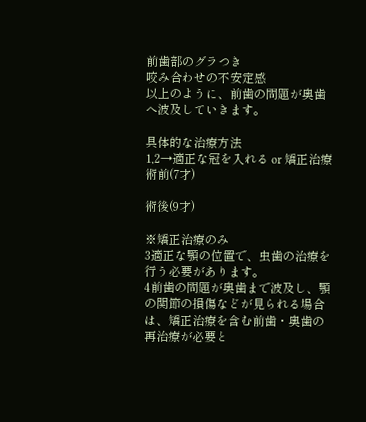前歯部のグラつき
咬み合わせの不安定感
以上のように、前歯の問題が奥歯へ波及していきます。

具体的な治療方法
1,2→適正な冠を入れる or 矯正治療
術前(7才)

術後(9才)

※矯正治療のみ
3適正な顎の位置で、虫歯の治療を行う必要があります。
4前歯の問題が奥歯まで波及し、顎の関節の損傷などが見られる場合は、矯正治療を含む前歯・奥歯の再治療が必要と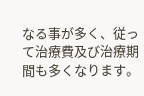なる事が多く、従って治療費及び治療期間も多くなります。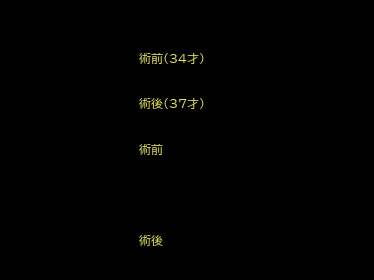術前(34才)

術後(37才)

術前



術後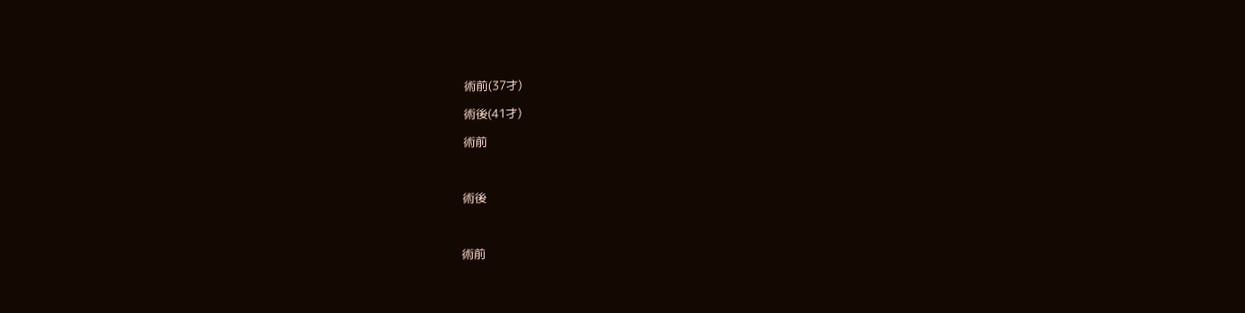術前(37才)

術後(41才)

術前



術後



術前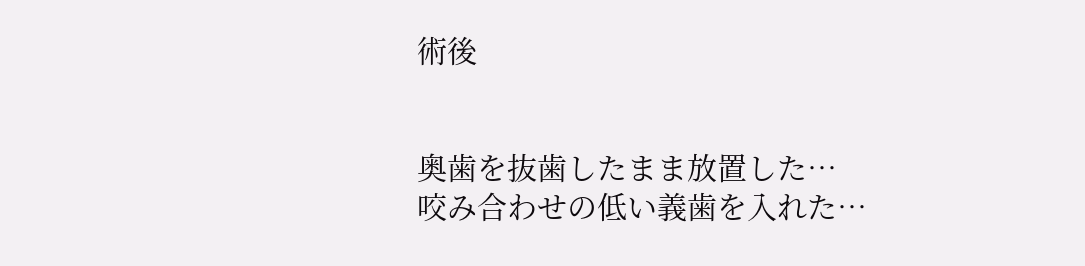術後


奥歯を抜歯したまま放置した…
咬み合わせの低い義歯を入れた…